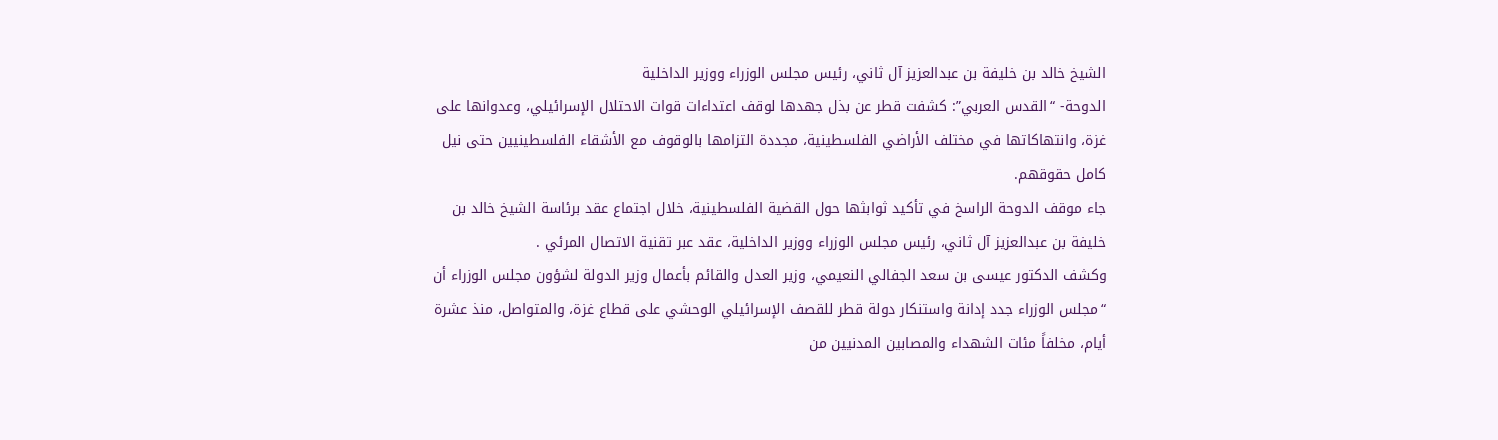الشيخ خالد بن خليفة بن عبدالعزيز آل ثاني، رئيس مجلس الوزراء ووزير الداخلية
الدوحة- “القدس العربي”: كشفت قطر عن بذل جهدها لوقف اعتداءات قوات الاحتلال الإسرائيلي، وعدوانها على غزة، وانتهاكاتها في مختلف الأراضي الفلسطينية، مجددة التزامها بالوقوف مع الأشقاء الفلسطينيين حتى نيل كامل حقوقهم.
جاء موقف الدوحة الراسخ في تأكيد ثوابثها حول القضية الفلسطينية، خلال اجتماع عقد برئاسة الشيخ خالد بن خليفة بن عبدالعزيز آل ثاني، رئيس مجلس الوزراء ووزير الداخلية، عقد عبر تقنية الاتصال المرئي .
وكشف الدكتور عيسى بن سعد الجفالي النعيمي، وزير العدل والقائم بأعمال وزير الدولة لشؤون مجلس الوزراء أن “مجلس الوزراء جدد إدانة واستنكار دولة قطر للقصف الإسرائيلي الوحشي على قطاع غزة، والمتواصل، منذ عشرة أيام، مخلفاً مئات الشهداء والمصابين المدنيين من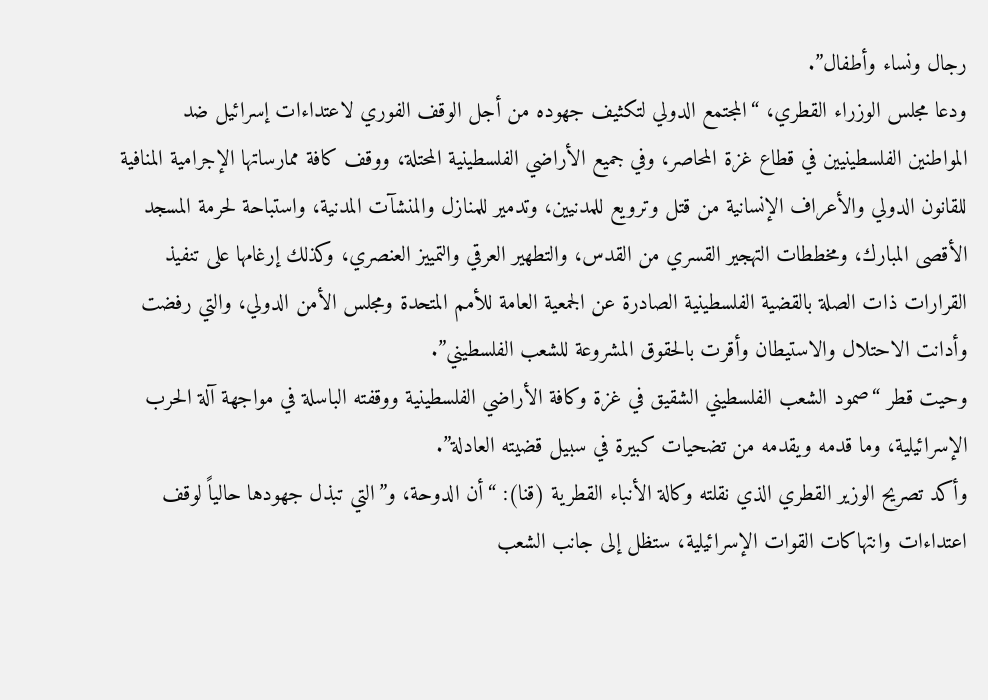رجال ونساء وأطفال”.
ودعا مجلس الوزراء القطري، “المجتمع الدولي لتكثيف جهوده من أجل الوقف الفوري لاعتداءات إسرائيل ضد المواطنين الفلسطينيين في قطاع غزة المحاصر، وفي جميع الأراضي الفلسطينية المحتلة، ووقف كافة ممارساتها الإجرامية المنافية للقانون الدولي والأعراف الإنسانية من قتل وترويع للمدنيين، وتدمير للمنازل والمنشآت المدنية، واستباحة لحرمة المسجد الأقصى المبارك، ومخططات التهجير القسري من القدس، والتطهير العرقي والتمييز العنصري، وكذلك إرغامها على تنفيذ القرارات ذات الصلة بالقضية الفلسطينية الصادرة عن الجمعية العامة للأمم المتحدة ومجلس الأمن الدولي، والتي رفضت وأدانت الاحتلال والاستيطان وأقرت بالحقوق المشروعة للشعب الفلسطيني”.
وحيت قطر “صمود الشعب الفلسطيني الشقيق في غزة وكافة الأراضي الفلسطينية ووقفته الباسلة في مواجهة آلة الحرب الإسرائيلية، وما قدمه ويقدمه من تضحيات كبيرة في سبيل قضيته العادلة”.
وأكد تصريح الوزير القطري الذي نقلته وكالة الأنباء القطرية (قنا): “أن الدوحة، و”التي تبذل جهودها حالياً لوقف اعتداءات وانتهاكات القوات الإسرائيلية، ستظل إلى جانب الشعب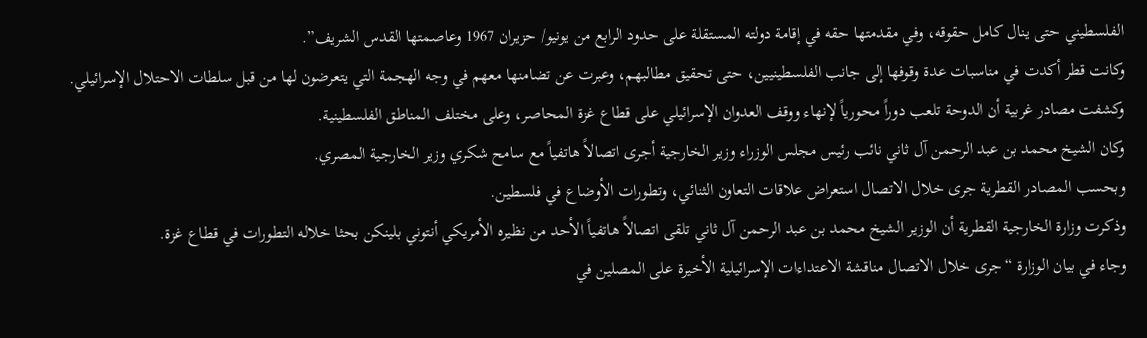الفلسطيني حتى ينال كامل حقوقه، وفي مقدمتها حقه في إقامة دولته المستقلة على حدود الرابع من يونيو/ حزيران 1967 وعاصمتها القدس الشريف”.
وكانت قطر أكدت في مناسبات عدة وقوفها إلى جانب الفلسطينيين، حتى تحقيق مطالبهم، وعبرت عن تضامنها معهم في وجه الهجمة التي يتعرضون لها من قبل سلطات الاحتلال الإسرائيلي.
وكشفت مصادر غربية أن الدوحة تلعب دوراً محورياً لإنهاء ووقف العدوان الإسرائيلي على قطاع غزة المحاصر، وعلى مختلف المناطق الفلسطينية.
وكان الشيخ محمد بن عبد الرحمن آل ثاني نائب رئيس مجلس الوزراء وزير الخارجية أجرى اتصالاً هاتفياً مع سامح شكري وزير الخارجية المصري.
وبحسب المصادر القطرية جرى خلال الاتصال استعراض علاقات التعاون الثنائي، وتطورات الأوضاع في فلسطين.
وذكرت وزارة الخارجية القطرية أن الوزير الشيخ محمد بن عبد الرحمن آل ثاني تلقى اتصالاً هاتفياً الأحد من نظيره الأمريكي أنتوني بلينكن بحثا خلاله التطورات في قطاع غزة.
وجاء في بيان الوزارة “جرى خلال الاتصال مناقشة الاعتداءات الإسرائيلية الأخيرة على المصلين في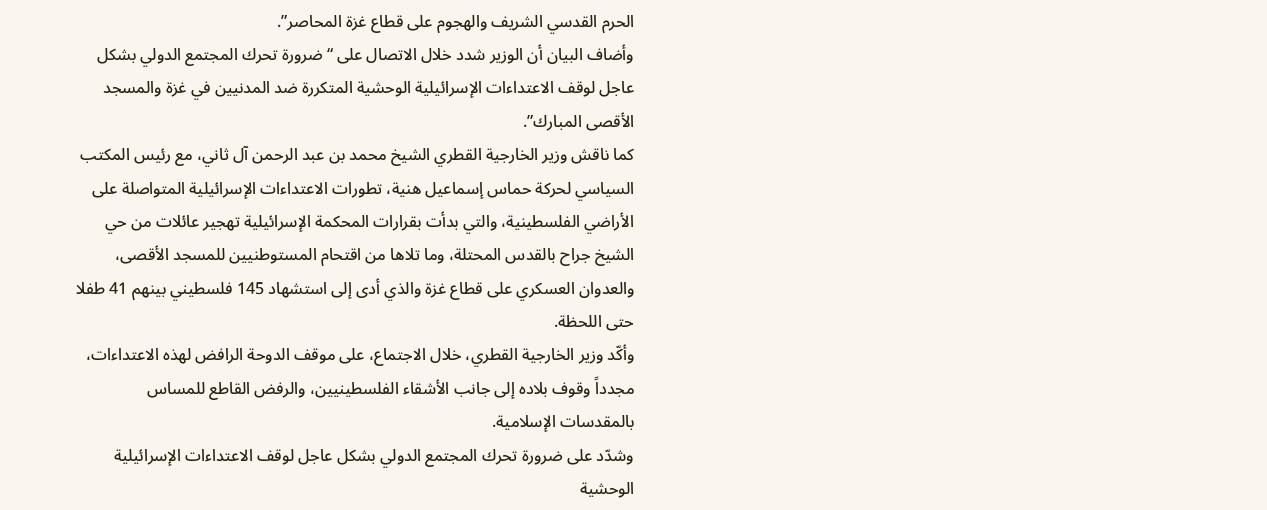الحرم القدسي الشريف والهجوم على قطاع غزة المحاصر”.
وأضاف البيان أن الوزير شدد خلال الاتصال على “ضرورة تحرك المجتمع الدولي بشكل عاجل لوقف الاعتداءات الإسرائيلية الوحشية المتكررة ضد المدنيين في غزة والمسجد الأقصى المبارك”.
كما ناقش وزير الخارجية القطري الشيخ محمد بن عبد الرحمن آل ثاني، مع رئيس المكتب السياسي لحركة حماس إسماعيل هنية، تطورات الاعتداءات الإسرائيلية المتواصلة على الأراضي الفلسطينية، والتي بدأت بقرارات المحكمة الإسرائيلية تهجير عائلات من حي الشيخ جراح بالقدس المحتلة، وما تلاها من اقتحام المستوطنيين للمسجد الأقصى، والعدوان العسكري على قطاع غزة والذي أدى إلى استشهاد 145 فلسطيني بينهم 41 طفلا حتى اللحظة.
وأكّد وزير الخارجية القطري، خلال الاجتماع، على موقف الدوحة الرافض لهذه الاعتداءات، مجدداً وقوف بلاده إلى جانب الأشقاء الفلسطينيين، والرفض القاطع للمساس بالمقدسات الإسلامية.
وشدّد على ضرورة تحرك المجتمع الدولي بشكل عاجل لوقف الاعتداءات الإسرائيلية الوحشية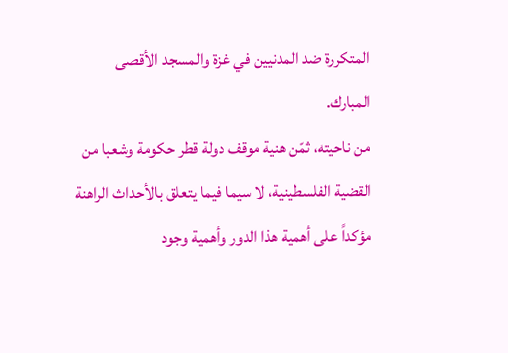المتكررة ضد المدنيين في غزة والمسجد الأقصى المبارك.
من ناحيته، ثمّن هنية موقف دولة قطر حكومة وشعبا من القضية الفلسطينية، لا سيما فيما يتعلق بالأحداث الراهنة مؤكداً على أهمية هذا الدور وأهمية وجود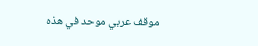موقف عربي موحد في هذه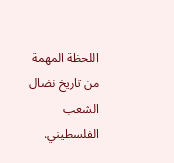اللحظة المهمة من تاريخ نضال الشعب الفلسطيني.